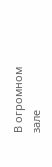В огромном зале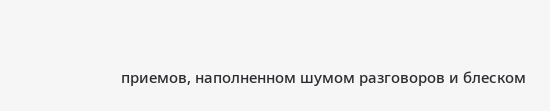приемов, наполненном шумом разговоров и блеском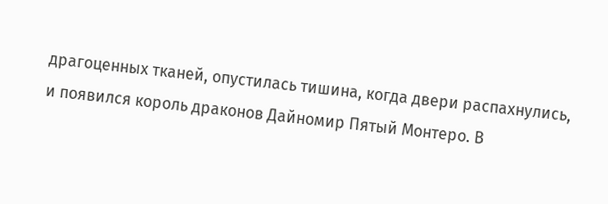драгоценных тканей, опустилась тишина, когда двери распахнулись, и появился король драконов Дайномир Пятый Монтеро. В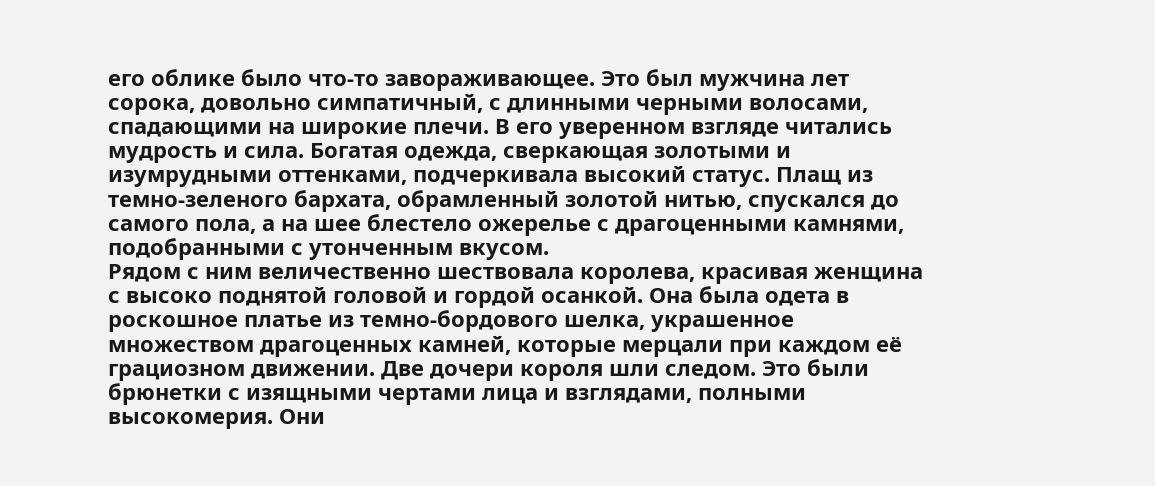его облике было что-то завораживающее. Это был мужчина лет сорока, довольно симпатичный, с длинными черными волосами, спадающими на широкие плечи. В его уверенном взгляде читались мудрость и сила. Богатая одежда, сверкающая золотыми и изумрудными оттенками, подчеркивала высокий статус. Плащ из темно-зеленого бархата, обрамленный золотой нитью, спускался до самого пола, а на шее блестело ожерелье с драгоценными камнями, подобранными с утонченным вкусом.
Рядом с ним величественно шествовала королева, красивая женщина с высоко поднятой головой и гордой осанкой. Она была одета в роскошное платье из темно-бордового шелка, украшенное множеством драгоценных камней, которые мерцали при каждом её грациозном движении. Две дочери короля шли следом. Это были брюнетки с изящными чертами лица и взглядами, полными высокомерия. Они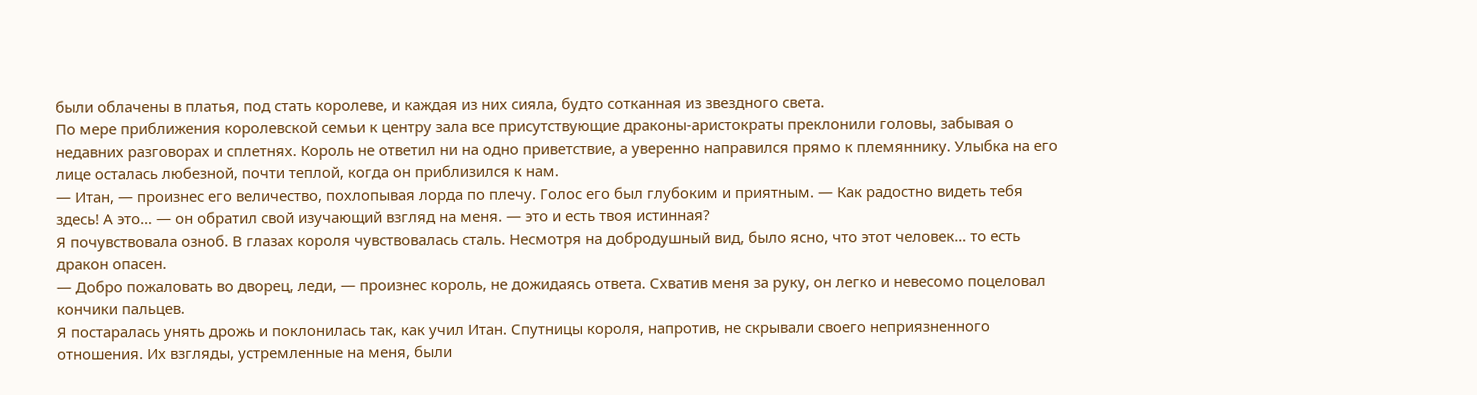были облачены в платья, под стать королеве, и каждая из них сияла, будто сотканная из звездного света.
По мере приближения королевской семьи к центру зала все присутствующие драконы-аристократы преклонили головы, забывая о недавних разговорах и сплетнях. Король не ответил ни на одно приветствие, а уверенно направился прямо к племяннику. Улыбка на его лице осталась любезной, почти теплой, когда он приблизился к нам.
— Итан, — произнес его величество, похлопывая лорда по плечу. Голос его был глубоким и приятным. — Как радостно видеть тебя здесь! А это… — он обратил свой изучающий взгляд на меня. — это и есть твоя истинная?
Я почувствовала озноб. В глазах короля чувствовалась сталь. Несмотря на добродушный вид, было ясно, что этот человек… то есть дракон опасен.
— Добро пожаловать во дворец, леди, — произнес король, не дожидаясь ответа. Схватив меня за руку, он легко и невесомо поцеловал кончики пальцев.
Я постаралась унять дрожь и поклонилась так, как учил Итан. Спутницы короля, напротив, не скрывали своего неприязненного отношения. Их взгляды, устремленные на меня, были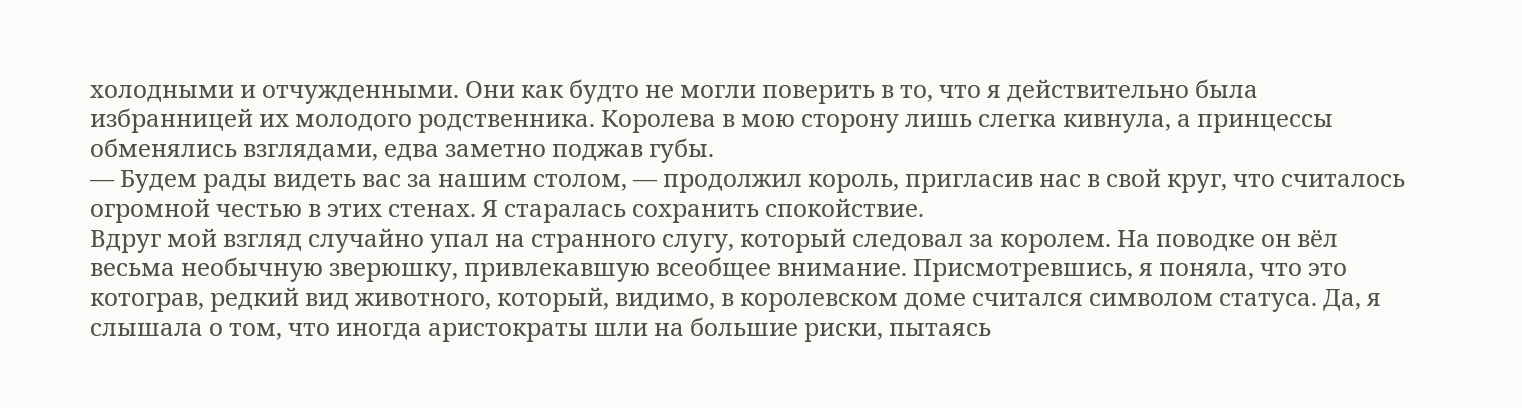холодными и отчужденными. Они как будто не могли поверить в то, что я действительно была избранницей их молодого родственника. Королева в мою сторону лишь слегка кивнула, а принцессы обменялись взглядами, едва заметно поджав губы.
— Будем рады видеть вас за нашим столом, — продолжил король, пригласив нас в свой круг, что считалось огромной честью в этих стенах. Я старалась сохранить спокойствие.
Вдруг мой взгляд случайно упал на странного слугу, который следовал за королем. На поводке он вёл весьма необычную зверюшку, привлекавшую всеобщее внимание. Присмотревшись, я поняла, что это котограв, редкий вид животного, который, видимо, в королевском доме считался символом статуса. Да, я слышала о том, что иногда аристократы шли на большие риски, пытаясь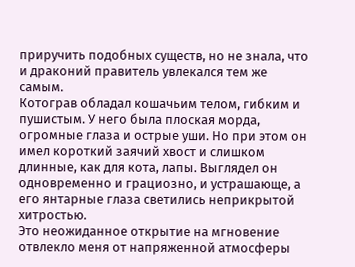приручить подобных существ, но не знала, что и драконий правитель увлекался тем же самым.
Котограв обладал кошачьим телом, гибким и пушистым. У него была плоская морда, огромные глаза и острые уши. Но при этом он имел короткий заячий хвост и слишком длинные, как для кота, лапы. Выглядел он одновременно и грациозно, и устрашающе, а его янтарные глаза светились неприкрытой хитростью.
Это неожиданное открытие на мгновение отвлекло меня от напряженной атмосферы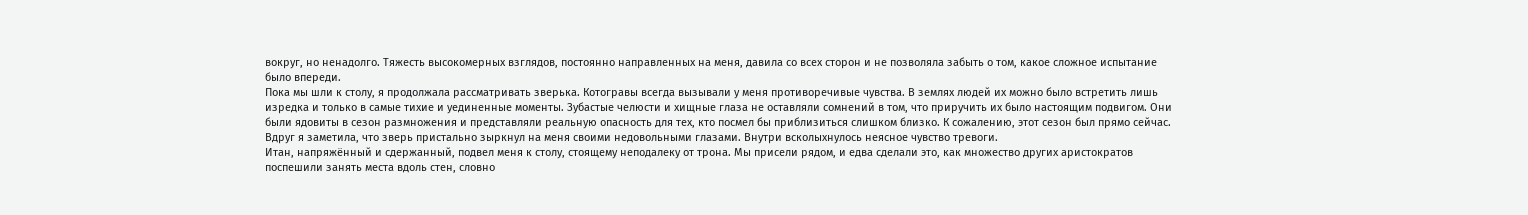вокруг, но ненадолго. Тяжесть высокомерных взглядов, постоянно направленных на меня, давила со всех сторон и не позволяла забыть о том, какое сложное испытание было впереди.
Пока мы шли к столу, я продолжала рассматривать зверька. Котогравы всегда вызывали у меня противоречивые чувства. В землях людей их можно было встретить лишь изредка и только в самые тихие и уединенные моменты. Зубастые челюсти и хищные глаза не оставляли сомнений в том, что приручить их было настоящим подвигом. Они были ядовиты в сезон размножения и представляли реальную опасность для тех, кто посмел бы приблизиться слишком близко. К сожалению, этот сезон был прямо сейчас. Вдруг я заметила, что зверь пристально зыркнул на меня своими недовольными глазами. Внутри всколыхнулось неясное чувство тревоги.
Итан, напряжённый и сдержанный, подвел меня к столу, стоящему неподалеку от трона. Мы присели рядом, и едва сделали это, как множество других аристократов поспешили занять места вдоль стен, словно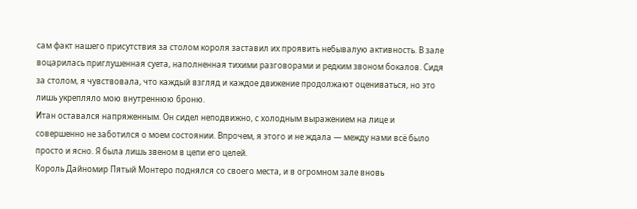сам факт нашего присутствия за столом короля заставил их проявить небывалую активность. В зале воцарилась приглушенная суета, наполненная тихими разговорами и редким звоном бокалов. Сидя за столом, я чувствовала, что каждый взгляд и каждое движение продолжают оцениваться, но это лишь укрепляло мою внутреннюю броню.
Итан оставался напряженным. Он сидел неподвижно, с холодным выражением на лице и совершенно не заботился о моем состоянии. Впрочем, я этого и не ждала — между нами всё было просто и ясно. Я была лишь звеном в цепи его целей.
Король Дайномир Пятый Монтеро поднялся со своего места, и в огромном зале вновь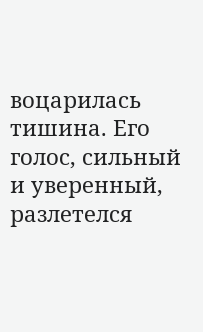воцарилась тишина. Его голос, сильный и уверенный, разлетелся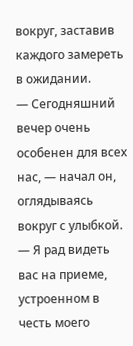вокруг, заставив каждого замереть в ожидании.
— Сегодняшний вечер очень особенен для всех нас, — начал он, оглядываясь вокруг с улыбкой. — Я рад видеть вас на приеме, устроенном в честь моего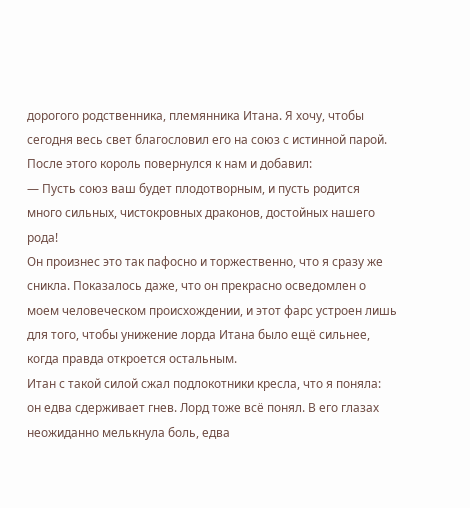дорогого родственника, племянника Итана. Я хочу, чтобы сегодня весь свет благословил его на союз с истинной парой.
После этого король повернулся к нам и добавил:
— Пусть союз ваш будет плодотворным, и пусть родится много сильных, чистокровных драконов, достойных нашего рода!
Он произнес это так пафосно и торжественно, что я сразу же сникла. Показалось даже, что он прекрасно осведомлен о моем человеческом происхождении, и этот фарс устроен лишь для того, чтобы унижение лорда Итана было ещё сильнее, когда правда откроется остальным.
Итан с такой силой сжал подлокотники кресла, что я поняла: он едва сдерживает гнев. Лорд тоже всё понял. В его глазах неожиданно мелькнула боль, едва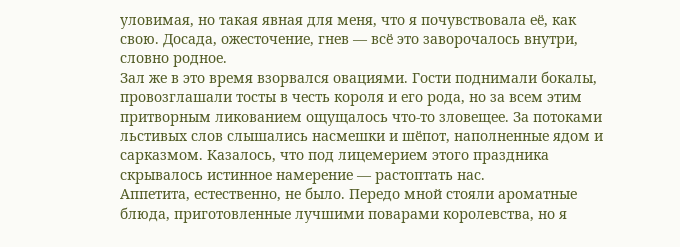уловимая, но такая явная для меня, что я почувствовала её, как свою. Досада, ожесточение, гнев — всё это заворочалось внутри, словно родное.
Зал же в это время взорвался овациями. Гости поднимали бокалы, провозглашали тосты в честь короля и его рода, но за всем этим притворным ликованием ощущалось что-то зловещее. За потоками льстивых слов слышались насмешки и шёпот, наполненные ядом и сарказмом. Казалось, что под лицемерием этого праздника скрывалось истинное намерение — растоптать нас.
Аппетита, естественно, не было. Передо мной стояли ароматные блюда, приготовленные лучшими поварами королевства, но я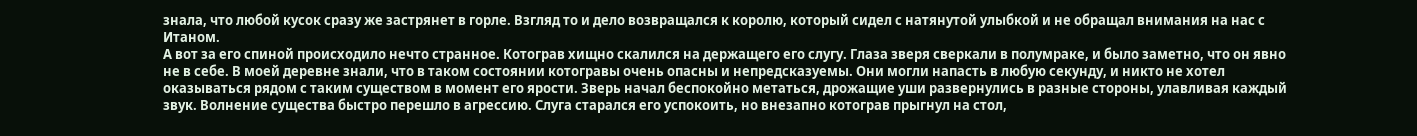знала, что любой кусок сразу же застрянет в горле. Взгляд то и дело возвращался к королю, который сидел с натянутой улыбкой и не обращал внимания на нас с Итаном.
А вот за его спиной происходило нечто странное. Котограв хищно скалился на держащего его слугу. Глаза зверя сверкали в полумраке, и было заметно, что он явно не в себе. В моей деревне знали, что в таком состоянии котогравы очень опасны и непредсказуемы. Они могли напасть в любую секунду, и никто не хотел оказываться рядом с таким существом в момент его ярости. Зверь начал беспокойно метаться, дрожащие уши развернулись в разные стороны, улавливая каждый звук. Волнение существа быстро перешло в агрессию. Слуга старался его успокоить, но внезапно котограв прыгнул на стол,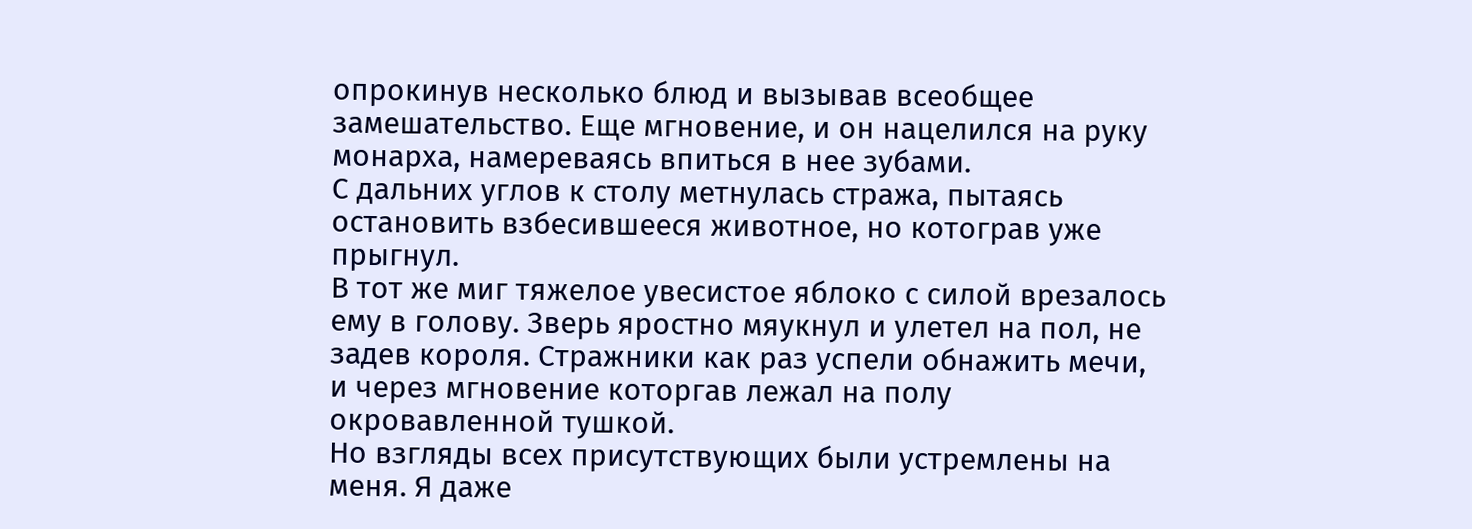опрокинув несколько блюд и вызывав всеобщее замешательство. Еще мгновение, и он нацелился на руку монарха, намереваясь впиться в нее зубами.
С дальних углов к столу метнулась стража, пытаясь остановить взбесившееся животное, но котограв уже прыгнул.
В тот же миг тяжелое увесистое яблоко с силой врезалось ему в голову. Зверь яростно мяукнул и улетел на пол, не задев короля. Стражники как раз успели обнажить мечи, и через мгновение которгав лежал на полу окровавленной тушкой.
Но взгляды всех присутствующих были устремлены на меня. Я даже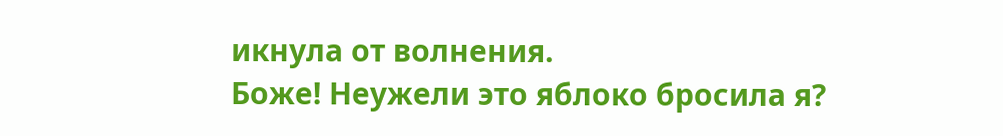икнула от волнения.
Боже! Неужели это яблоко бросила я?